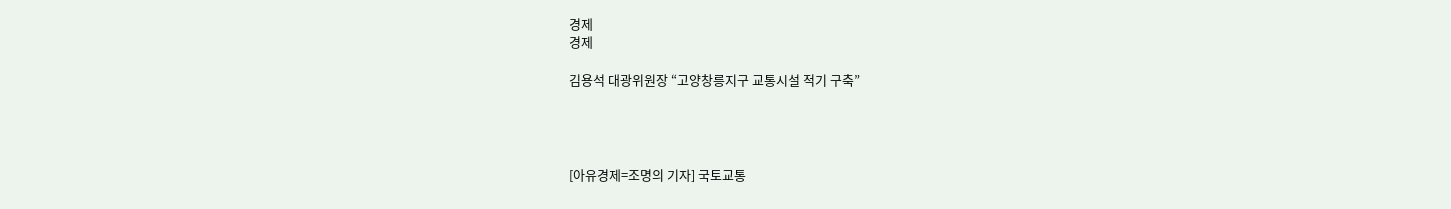경제
경제

김용석 대광위원장 “고양창릉지구 교통시설 적기 구축”




[아유경제=조명의 기자] 국토교통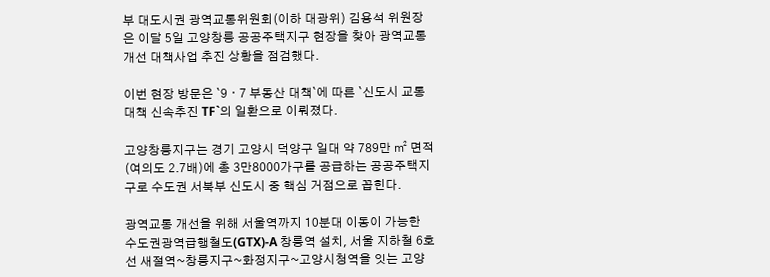부 대도시권 광역교통위원회(이하 대광위) 김용석 위원장은 이달 5일 고양창릉 공공주택지구 현장을 찾아 광역교통개선 대책사업 추진 상황을 점검했다.

이번 현장 방문은 `9ㆍ7 부동산 대책`에 따른 `신도시 교통대책 신속추진 TF`의 일환으로 이뤄졌다.

고양창릉지구는 경기 고양시 덕양구 일대 약 789만 ㎡ 면적(여의도 2.7배)에 총 3만8000가구를 공급하는 공공주택지구로 수도권 서북부 신도시 중 핵심 거점으로 꼽힌다.

광역교통 개선을 위해 서울역까지 10분대 이동이 가능한 수도권광역급행철도(GTX)-A 창릉역 설치, 서울 지하철 6호선 새절역~창릉지구~화정지구~고양시청역을 잇는 고양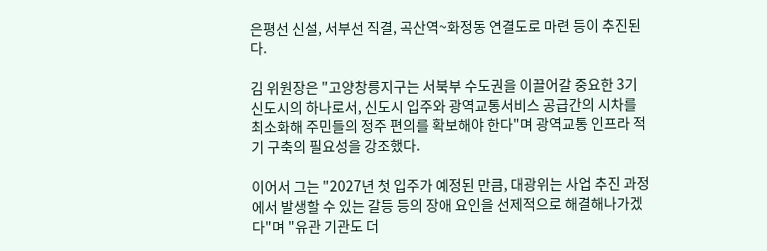은평선 신설, 서부선 직결, 곡산역~화정동 연결도로 마련 등이 추진된다.

김 위원장은 "고양창릉지구는 서북부 수도권을 이끌어갈 중요한 3기 신도시의 하나로서, 신도시 입주와 광역교통서비스 공급간의 시차를 최소화해 주민들의 정주 편의를 확보해야 한다"며 광역교통 인프라 적기 구축의 필요성을 강조했다.

이어서 그는 "2027년 첫 입주가 예정된 만큼, 대광위는 사업 추진 과정에서 발생할 수 있는 갈등 등의 장애 요인을 선제적으로 해결해나가겠다"며 "유관 기관도 더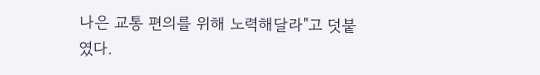나은 교통 편의를 위해 노력해달라"고 덧붙였다.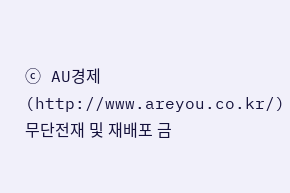ⓒ AU경제 (http://www.areyou.co.kr/) 무단전재 및 재배포 금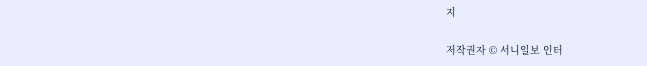지

저작권자 © 서니일보 인터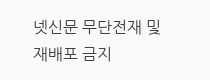넷신문 무단전재 및 재배포 금지